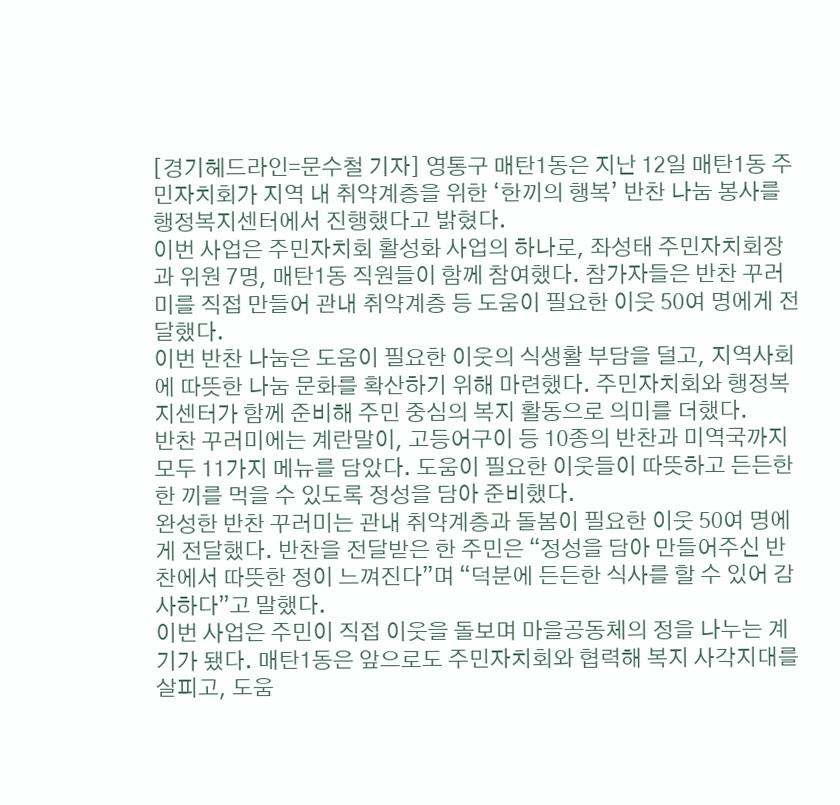[경기헤드라인=문수철 기자] 영통구 매탄1동은 지난 12일 매탄1동 주민자치회가 지역 내 취약계층을 위한 ‘한끼의 행복’ 반찬 나눔 봉사를 행정복지센터에서 진행했다고 밝혔다.
이번 사업은 주민자치회 활성화 사업의 하나로, 좌성태 주민자치회장과 위원 7명, 매탄1동 직원들이 함께 참여했다. 참가자들은 반찬 꾸러미를 직접 만들어 관내 취약계층 등 도움이 필요한 이웃 50여 명에게 전달했다.
이번 반찬 나눔은 도움이 필요한 이웃의 식생활 부담을 덜고, 지역사회에 따뜻한 나눔 문화를 확산하기 위해 마련했다. 주민자치회와 행정복지센터가 함께 준비해 주민 중심의 복지 활동으로 의미를 더했다.
반찬 꾸러미에는 계란말이, 고등어구이 등 10종의 반찬과 미역국까지 모두 11가지 메뉴를 담았다. 도움이 필요한 이웃들이 따뜻하고 든든한 한 끼를 먹을 수 있도록 정성을 담아 준비했다.
완성한 반찬 꾸러미는 관내 취약계층과 돌봄이 필요한 이웃 50여 명에게 전달했다. 반찬을 전달받은 한 주민은 “정성을 담아 만들어주신 반찬에서 따뜻한 정이 느껴진다”며 “덕분에 든든한 식사를 할 수 있어 감사하다”고 말했다.
이번 사업은 주민이 직접 이웃을 돌보며 마을공동체의 정을 나누는 계기가 됐다. 매탄1동은 앞으로도 주민자치회와 협력해 복지 사각지대를 살피고, 도움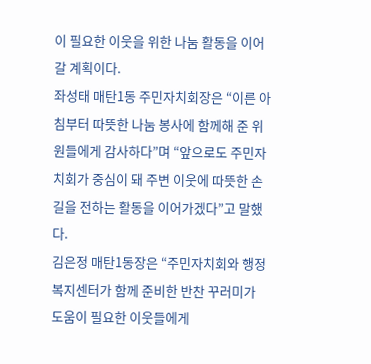이 필요한 이웃을 위한 나눔 활동을 이어갈 계획이다.
좌성태 매탄1동 주민자치회장은 “이른 아침부터 따뜻한 나눔 봉사에 함께해 준 위원들에게 감사하다”며 “앞으로도 주민자치회가 중심이 돼 주변 이웃에 따뜻한 손길을 전하는 활동을 이어가겠다”고 말했다.
김은정 매탄1동장은 “주민자치회와 행정복지센터가 함께 준비한 반찬 꾸러미가 도움이 필요한 이웃들에게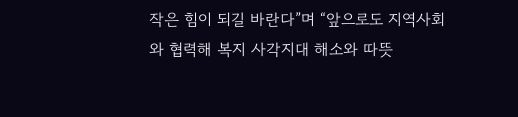작은 힘이 되길 바란다”며 “앞으로도 지역사회와 협력해 복지 사각지대 해소와 따뜻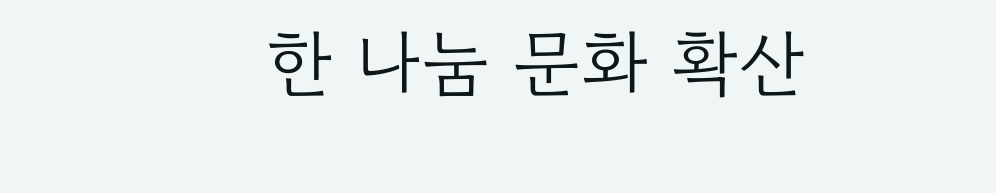한 나눔 문화 확산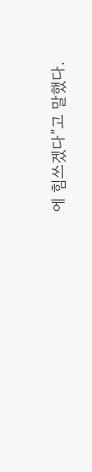에 힘쓰겠다”고 말했다.